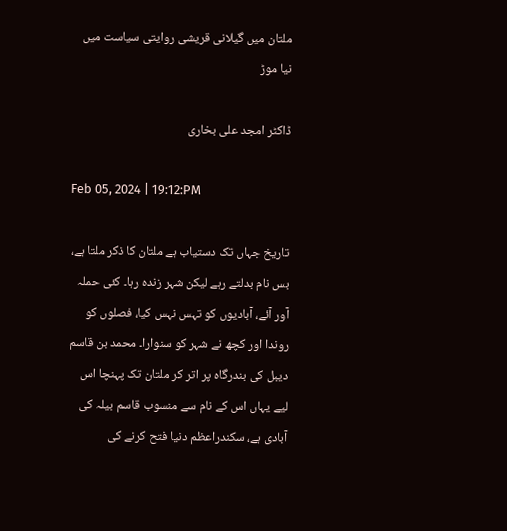ملتان میں گیلانی قریشی روایتی سیاست میں نیا موڑ

ڈاکٹر امجد علی بخاری

Feb 05, 2024 | 19:12:PM

تاریخ جہاں تک دستیاب ہے ملتان کا ذکر ملتا ہے، بس نام بدلتے رہے لیکن شہر زندہ رہا۔ کئی حملہ آور آئے، آبادیوں کو تہس نہس کیا، فصلوں کو روندا اور کچھ نے شہر کو سنوارا۔ محمد بن قاسم دیبل کی بندرگاہ پر اتر کر ملتان تک پہنچا اس لیے یہاں اس کے نام سے منسوب قاسم بیلہ کی آبادی ہے، سکندراعظم دنیا فتح کرنے کی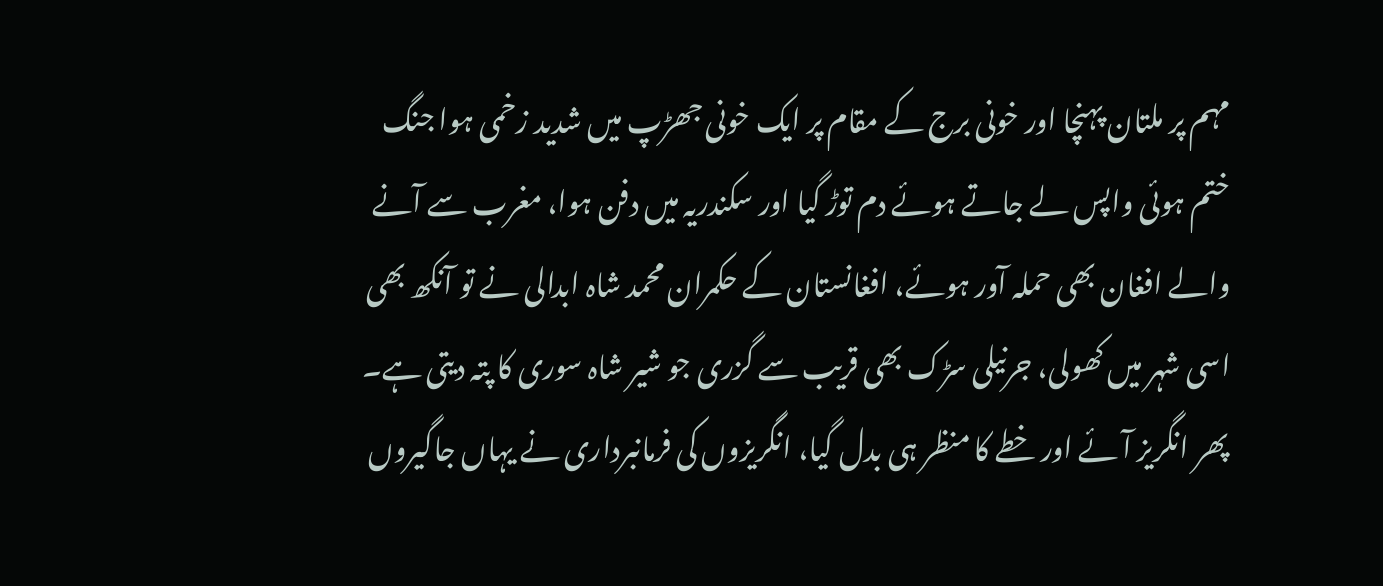مہم پر ملتان پہنچا اور خونی برج کے مقام پر ایک خونی جھڑپ میں شدید زخمی ہوا جنگ ختم ہوئی واپس لے جاتے ہوئے دم توڑ گیا اور سکندریہ میں دفن ہوا، مغرب سے آنے والے افغان بھی حملہ آور ہوئے، افغانستان کے حکمران محمد شاہ ابدالی نے تو آنکھ بھی اسی شہر میں کھولی، جرنیلی سڑک بھی قریب سے گزری جو شیر شاہ سوری کا پتہ دیتی ہے۔ پھر انگریز آئے اور خطے کا منظر ہی بدل گیا، انگریزوں کی فرمانبرداری نے یہاں جاگیروں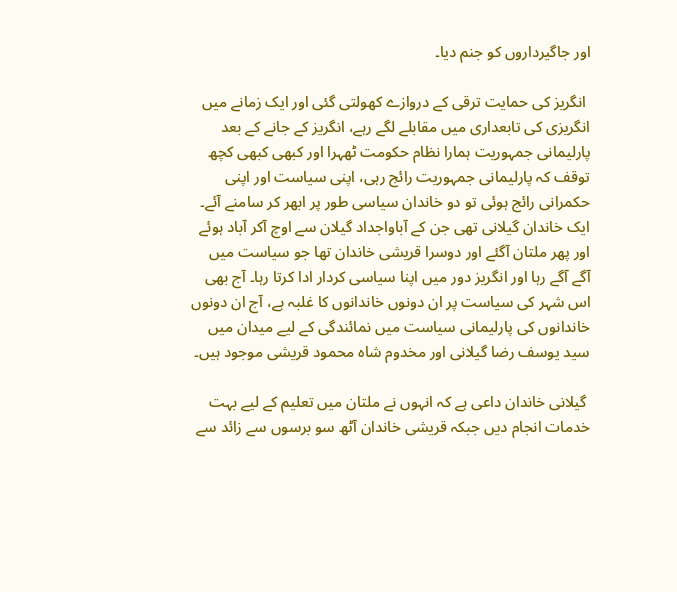اور جاگیرداروں کو جنم دیا۔

 انگریز کی حمایت ترقی کے دروازے کھولتی گئی اور ایک زمانے میں انگریزی کی تابعداری میں مقابلے لگے رہے، انگریز کے جانے کے بعد پارلیمانی جمہوریت ہمارا نظام حکومت ٹھہرا اور کبھی کبھی کچھ توقف کہ پارلیمانی جمہوریت رائج رہی، اپنی سیاست اور اپنی حکمرانی رائج ہوئی تو دو خاندان سیاسی طور پر ابھر کر سامنے آئے۔ ایک خاندان گیلانی تھی جن کے آباواجداد گیلان سے اوچ آکر آباد ہوئے اور پھر ملتان آگئے اور دوسرا قریشی خاندان تھا جو سیاست میں آگے آگے رہا اور انگریز دور میں اپنا سیاسی کردار ادا کرتا رہا۔ آج بھی اس شہر کی سیاست پر ان دونوں خاندانوں کا غلبہ ہے، آج ان دونوں خاندانوں کی پارلیمانی سیاست میں نمائندگی کے لیے میدان میں سید یوسف رضا گیلانی اور مخدوم شاہ محمود قریشی موجود ہیں۔

 گیلانی خاندان داعی ہے کہ انہوں نے ملتان میں تعلیم کے لیے بہت خدمات انجام دیں جبکہ قریشی خاندان آٹھ سو برسوں سے زائد سے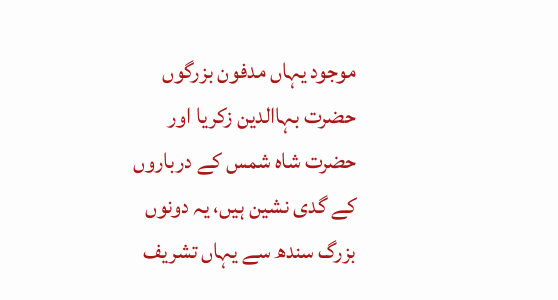موجود یہاں مدفون بزرگوں حضرت بہاالدین زکریا اور حضرت شاہ شمس کے درباروں کے گدی نشین ہیں، یہ دونوں بزرگ سندھ سے یہاں تشریف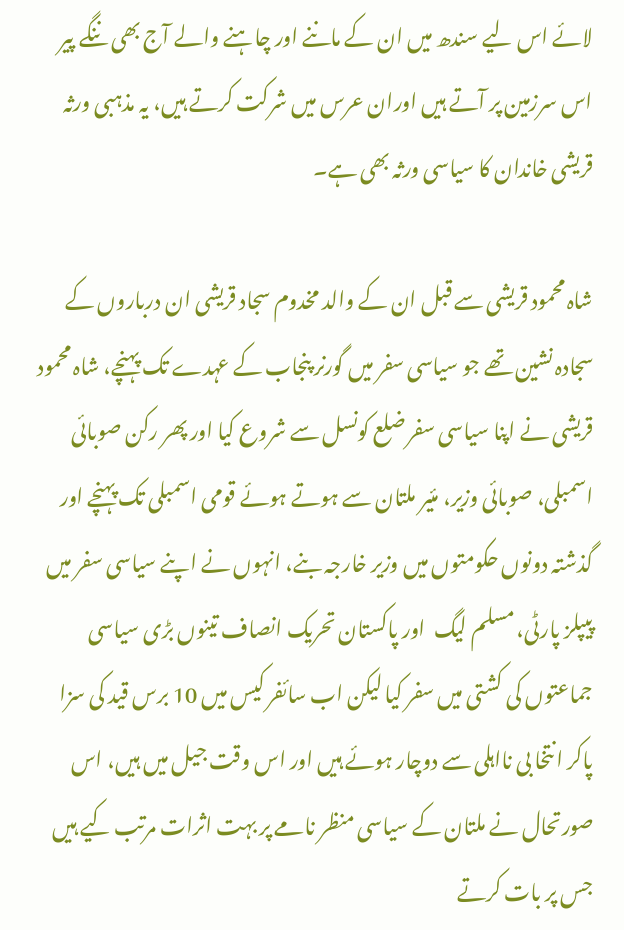لائے اس لیے سندھ میں ان کے ماننے اور چاہنے والے آج بھی ننگے پیر اس سرزمین پر آتے ہیں اوران عرس میں شرکت کرتے ہیں، یہ مذہبی ورثہ قریشی خاندان کا سیاسی ورثہ بھی ہے۔

شاہ محمود قریشی سے قبل ان کے والد مخدوم سجاد قریشی ان درباروں کے سجادہ نشین تھے جو سیاسی سفر میں گورنر پنجاب کے عہدے تک پہنچے، شاہ محمود قریشی نے اپنا سیاسی سفر ضلع کونسل سے شروع کیا اور پھر رکن صوبائی اسمبلی، صوبائی وزیر، مئیر ملتان سے ہوتے ہوئے قومی اسمبلی تک پہنچے اور گذشتہ دونوں حکومتوں میں وزیر خارجہ بنے، انہوں نے اپنے سیاسی سفر میں پیپلز پارٹی، مسلم لیگ  اور پاکستان تحریک انصاف تینوں بڑی سیاسی جماعتوں کی کشتی میں سفر کیا لیکن اب سائفر کیس میں 10 برس قید کی سزا پاکر انتخا بی نااہلی سے دوچار ہوئے ہیں اور اس وقت جیل میں ہیں، اس صورتحال نے ملتان کے سیاسی منظر نامے پر بہت اثرات مرتب کیے ہیں جس پر بات کرتے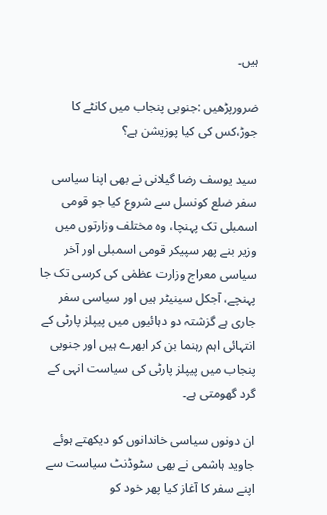ہیں۔

ضرورپڑھیں :جنوبی پنجاب میں کانٹے کا جوڑ،کس کی کیا پوزیشن ہے؟

سید یوسف رضا گیلانی نے بھی اپنا سیاسی سفر ضلع کونسل سے شروع کیا جو قومی اسمبلی تک پہنچا، وہ مختلف وزارتوں میں وزیر بنے پھر سپیکر قومی اسمبلی اور آخر سیاسی معراج وزارت عظمٰی کی کرسی تک جا پہنچے، آجکل سینیٹر ہیں اور سیاسی سفر جاری ہے گزشتہ دو دہائیوں میں پیپلز پارٹی کے انتہائی اہم رہنما بن کر ابھرے ہیں اور جنوبی پنجاب میں پیپلز پارٹی کی سیاست انہی کے گرد گھومتی ہے۔

ان دونوں سیاسی خاندانوں کو دیکھتے ہوئے جاوید ہاشمی نے بھی سٹوڈنٹ سیاست سے اپنے سفر کا آغاز کیا پھر خود کو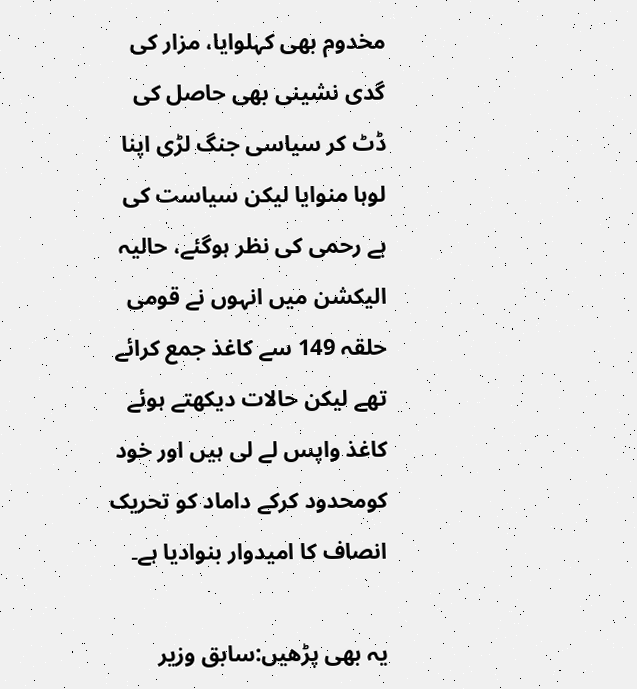مخدوم بھی کہلوایا، مزار کی گدی نشینی بھی حاصل کی ڈٹ کر سیاسی جنگ لڑی اپنا لوہا منوایا لیکن سیاست کی بے رحمی کی نظر ہوگئے، حالیہ الیکشن میں انہوں نے قومی حلقہ 149 سے کاغذ جمع کرائے تھے لیکن حالات دیکھتے ہوئے کاغذ واپس لے لی ہیں اور خود کومحدود کرکے داماد کو تحریک انصاف کا امیدوار بنوادیا ہے۔

یہ بھی پڑھیں:سابق وزیر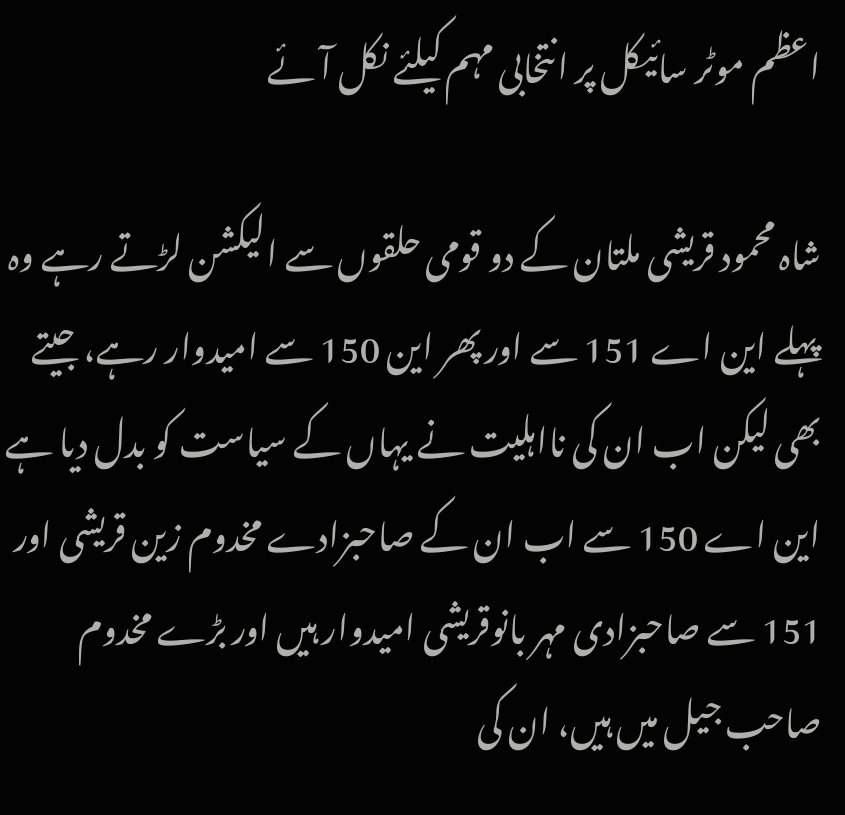اعظم موٹر سائیکل پر انتخابی مہم کیلئے نکل آئے

شاہ محمود قریشی ملتان کے دو قومی حلقوں سے الیکشن لڑتے رہے وہ پہلے این اے 151 سے اور پھر این 150 سے امیدوار رہے، جیتے بھی لیکن اب ان کی نااہلیت نے یہاں کے سیاست کو بدل دیا ہے این اے 150 سے اب ان کے صاحبزادے مخدوم زین قریشی اور 151 سے صاحبزادی مہر بانوقریشی امیدوار ہیں اور بڑے مخدوم صاحب جیل میں ہیں، ان کی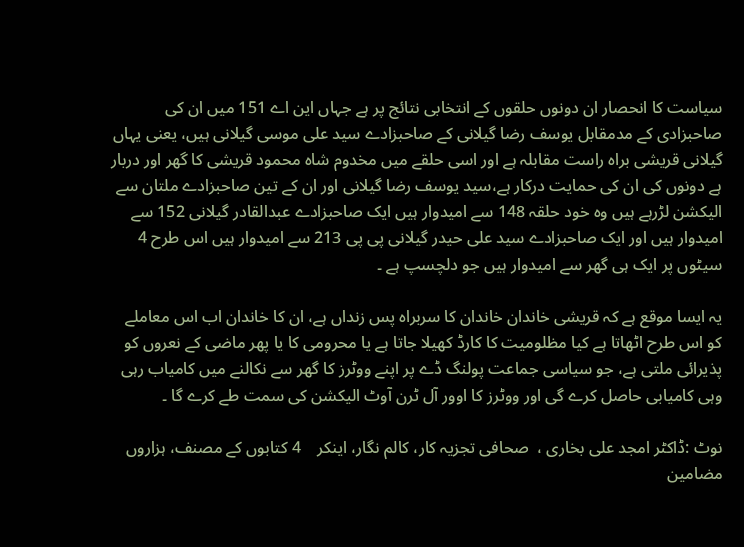سیاست کا انحصار ان دونوں حلقوں کے انتخابی نتائج پر ہے جہاں این اے 151 میں ان کی صاحبزادی کے مدمقابل یوسف رضا گیلانی کے صاحبزادے سید علی موسی گیلانی ہیں، یعنی یہاں گیلانی قریشی براہ راست مقابلہ ہے اور اسی حلقے میں مخدوم شاہ محمود قریشی کا گھر اور دربار ہے دونوں کی ان کی حمایت درکار ہے،سید یوسف رضا گیلانی اور ان کے تین صاحبزادے ملتان سے الیکشن لڑرہے ہیں وہ خود حلقہ 148 سے امیدوار ہیں ایک صاحبزادے عبدالقادر گیلانی 152 سے امیدوار ہیں اور ایک صاحبزادے سید علی حیدر گیلانی پی پی 213 سے امیدوار ہیں اس طرح 4 سیٹوں پر ایک ہی گھر سے امیدوار ہیں جو دلچسپ ہے ۔

یہ ایسا موقع ہے کہ قریشی خاندان خاندان کا سربراہ پس زنداں ہے، ان کا خاندان اب اس معاملے کو اس طرح اٹھاتا ہے کیا مظلومیت کا کارڈ کھیلا جاتا ہے یا محرومی کا یا پھر ماضی کے نعروں کو پذیرائی ملتی ہے، جو سیاسی جماعت پولنگ ڈے پر اپنے ووٹرز کا گھر سے نکالنے میں کامیاب رہی وہی کامیابی حاصل کرے گی اور ووٹرز کا اوور آل ٹرن آوٹ الیکشن کی سمت طے کرے گا ۔

نوٹ :ڈاکٹر امجد علی بخاری ،  صحافی تجزیہ کار، کالم نگار، اینکر    4 کتابوں کے مصنف، ہزاروں مضامین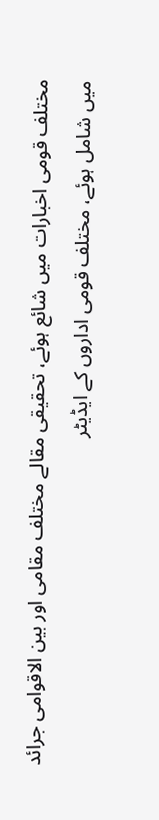مختلف قومی اخبارات میں شائع ہوئے، تحقیقی مقالے مختلف مقامی اور بین الاقوامی جرائد میں شامل ہوئے، مختلف قومی اداروں کے ایڈیٹر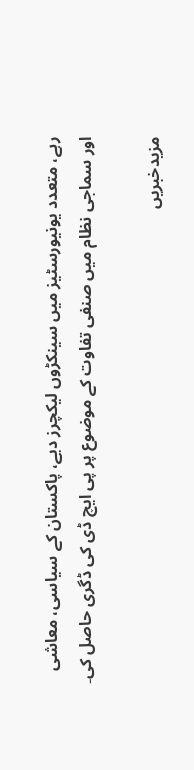رہے، متعدد یونیورسٹیز میں سینکڑوں لیکچرز دیے، پاکستان کے سیاسی، معاشی اور سماجی نظام میں صنفی تفاوت کے موضوع پر پی ایچ ڈی کی ڈگری حاصل کی۔

مزیدخبریں